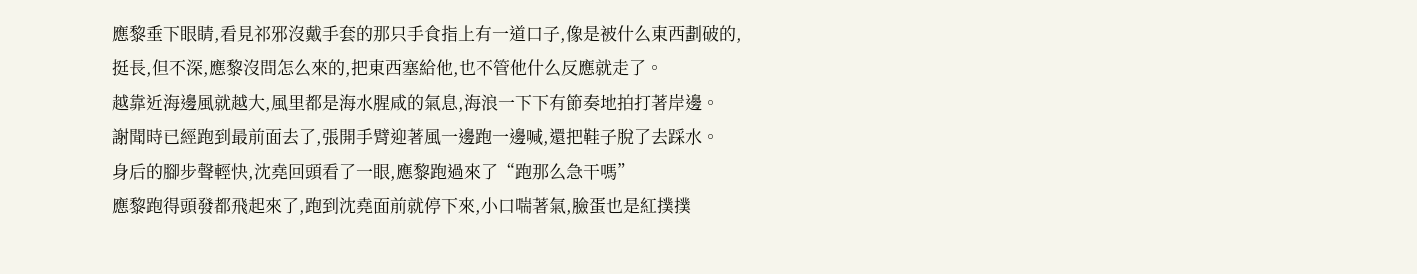應黎垂下眼睛,看見祁邪沒戴手套的那只手食指上有一道口子,像是被什么東西劃破的,挺長,但不深,應黎沒問怎么來的,把東西塞給他,也不管他什么反應就走了。
越靠近海邊風就越大,風里都是海水腥咸的氣息,海浪一下下有節奏地拍打著岸邊。
謝聞時已經跑到最前面去了,張開手臂迎著風一邊跑一邊喊,還把鞋子脫了去踩水。
身后的腳步聲輕快,沈堯回頭看了一眼,應黎跑過來了“跑那么急干嗎”
應黎跑得頭發都飛起來了,跑到沈堯面前就停下來,小口喘著氣,臉蛋也是紅撲撲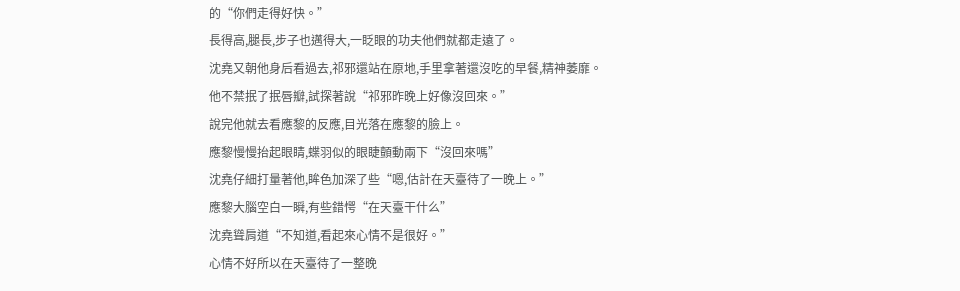的“你們走得好快。”
長得高,腿長,步子也邁得大,一眨眼的功夫他們就都走遠了。
沈堯又朝他身后看過去,祁邪還站在原地,手里拿著還沒吃的早餐,精神萎靡。
他不禁抿了抿唇瓣,試探著說“祁邪昨晚上好像沒回來。”
說完他就去看應黎的反應,目光落在應黎的臉上。
應黎慢慢抬起眼睛,蝶羽似的眼睫顫動兩下“沒回來嗎”
沈堯仔細打量著他,眸色加深了些“嗯,估計在天臺待了一晚上。”
應黎大腦空白一瞬,有些錯愕“在天臺干什么”
沈堯聳肩道“不知道,看起來心情不是很好。”
心情不好所以在天臺待了一整晚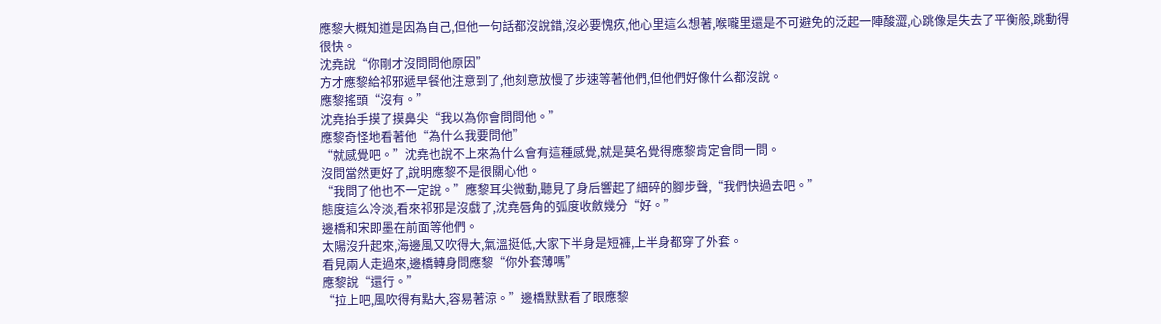應黎大概知道是因為自己,但他一句話都沒說錯,沒必要愧疚,他心里這么想著,喉嚨里還是不可避免的泛起一陣酸澀,心跳像是失去了平衡般,跳動得很快。
沈堯說“你剛才沒問問他原因”
方才應黎給祁邪遞早餐他注意到了,他刻意放慢了步速等著他們,但他們好像什么都沒說。
應黎搖頭“沒有。”
沈堯抬手摸了摸鼻尖“我以為你會問問他。”
應黎奇怪地看著他“為什么我要問他”
“就感覺吧。”沈堯也說不上來為什么會有這種感覺,就是莫名覺得應黎肯定會問一問。
沒問當然更好了,說明應黎不是很關心他。
“我問了他也不一定說。”應黎耳尖微動,聽見了身后響起了細碎的腳步聲,“我們快過去吧。”
態度這么冷淡,看來祁邪是沒戲了,沈堯唇角的弧度收斂幾分“好。”
邊橋和宋即墨在前面等他們。
太陽沒升起來,海邊風又吹得大,氣溫挺低,大家下半身是短褲,上半身都穿了外套。
看見兩人走過來,邊橋轉身問應黎“你外套薄嗎”
應黎說“還行。”
“拉上吧,風吹得有點大,容易著涼。”邊橋默默看了眼應黎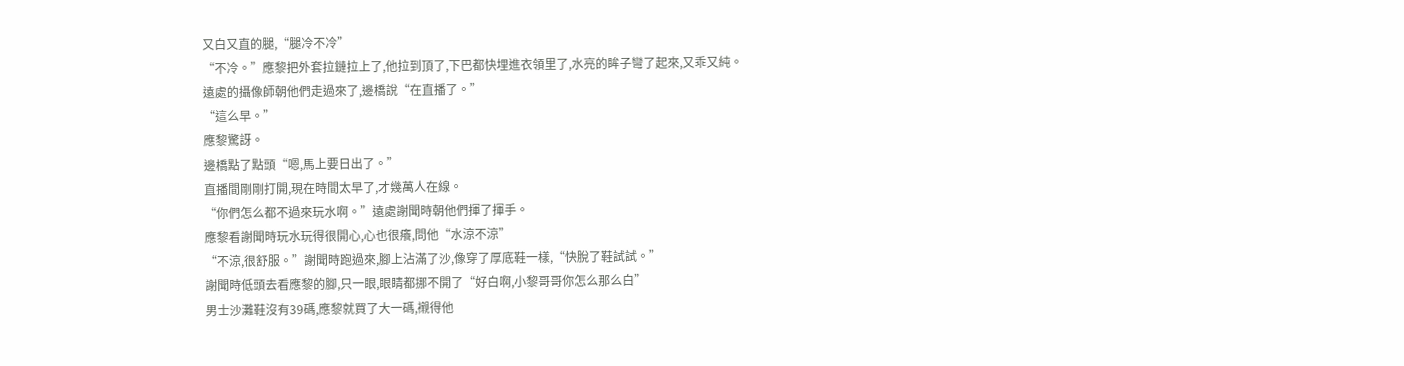又白又直的腿,“腿冷不冷”
“不冷。”應黎把外套拉鏈拉上了,他拉到頂了,下巴都快埋進衣領里了,水亮的眸子彎了起來,又乖又純。
遠處的攝像師朝他們走過來了,邊橋說“在直播了。”
“這么早。”
應黎驚訝。
邊橋點了點頭“嗯,馬上要日出了。”
直播間剛剛打開,現在時間太早了,才幾萬人在線。
“你們怎么都不過來玩水啊。”遠處謝聞時朝他們揮了揮手。
應黎看謝聞時玩水玩得很開心,心也很癢,問他“水涼不涼”
“不涼,很舒服。”謝聞時跑過來,腳上沾滿了沙,像穿了厚底鞋一樣,“快脫了鞋試試。”
謝聞時低頭去看應黎的腳,只一眼,眼睛都挪不開了“好白啊,小黎哥哥你怎么那么白”
男士沙灘鞋沒有39碼,應黎就買了大一碼,襯得他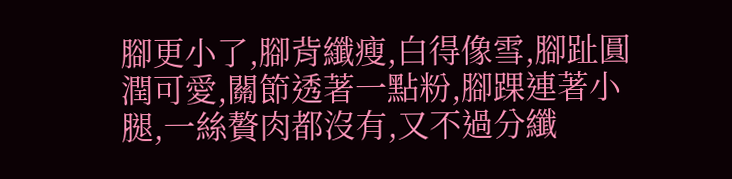腳更小了,腳背纖瘦,白得像雪,腳趾圓潤可愛,關節透著一點粉,腳踝連著小腿,一絲贅肉都沒有,又不過分纖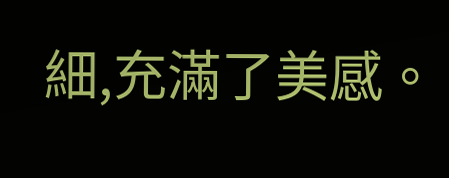細,充滿了美感。